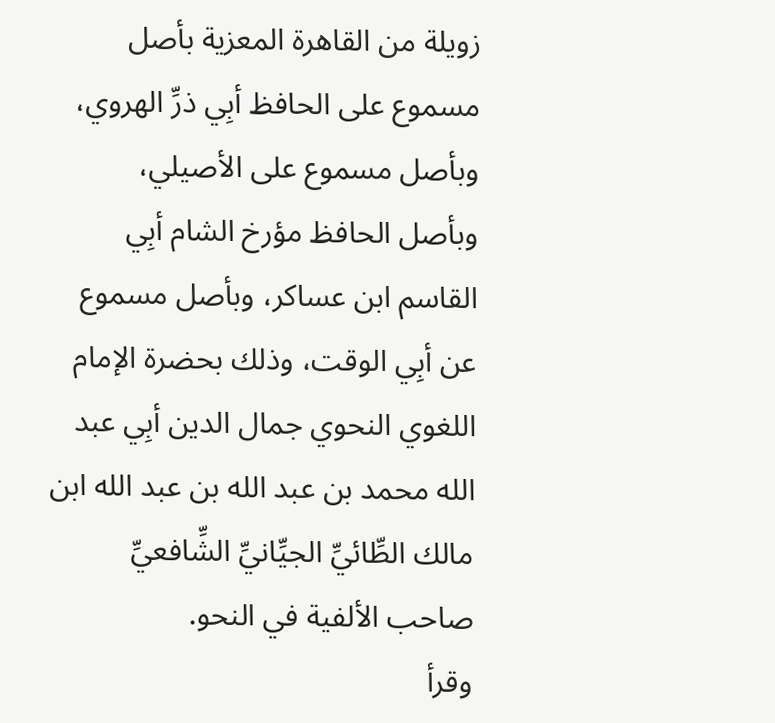زويلة من القاهرة المعزية بأصل مسموع على الحافظ أبِي ذرِّ الهروي، وبأصل مسموع على الأصيلي، وبأصل الحافظ مؤرخ الشام أبِي القاسم ابن عساكر، وبأصل مسموع عن أبِي الوقت، وذلك بحضرة الإمام اللغوي النحوي جمال الدين أبِي عبد الله محمد بن عبد الله بن عبد الله ابن مالك الطِّائيِّ الجيِّانيِّ الشِّافعيِّ صاحب الألفية في النحو.
وقرأ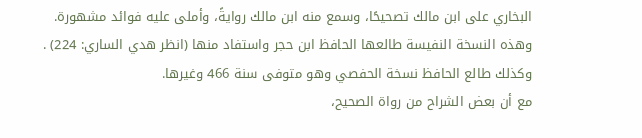البخاري على ابن مالك تصحيحًا، وسمع منه ابن مالك روايةً، وأملى عليه فوائد مشهورة.
وهذه النسخة النفيسة طالعها الحافظ ابن حجر واستفاد منها (انظر هدي الساري: 224) .
وكذلك طالع الحافظ نسخة الحفصي وهو متوفى سنة 466 وغيرها.
مع أن بعض الشراح من رواة الصحيح،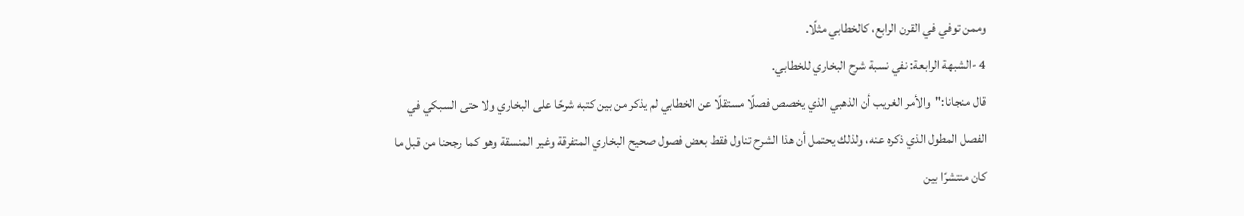وممن توفي في القرن الرابع، كالخطابي مثلًا.
4 -الشبهة الرابعة: نفي نسبة شرح البخاري للخطابي.
قال منجانا:"والأمر الغريب أن الذهبي الذي يخصص فصلًا مستقلًا عن الخطابي لم يذكر من بين كتبه شرحًا على البخاري ولا حتى السبكي في الفصل المطول الذي ذكره عنه، ولذلك يحتمل أن هذا الشرح تناول فقط بعض فصول صحيح البخاري المتفرقة وغير المنسقة وهو كما رجحنا من قبل ما كان منتشرًا بين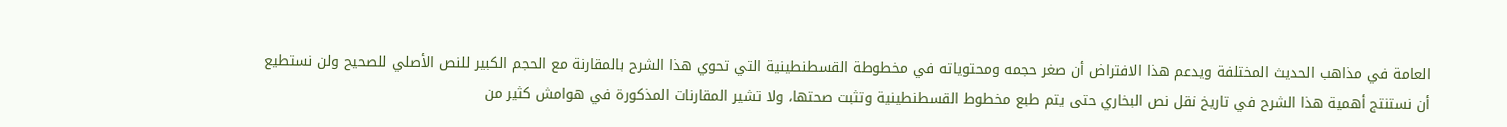العامة في مذاهب الحديث المختلفة ويدعم هذا الافتراض أن صغر حجمه ومحتوياته في مخطوطة القسطنطينية التي تحوي هذا الشرح بالمقارنة مع الحجم الكبير للنص الأصلي للصحيح ولن نستطيع أن نستنتج أهمية هذا الشرح في تاريخ نقل نص البخاري حتى يتم طبع مخطوط القسطنطينية وتثبت صحتها، ولا تشير المقارنات المذكورة في هوامش كثير من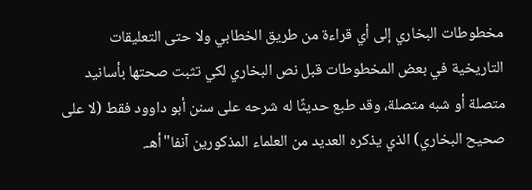مخطوطات البخاري إلى أي قراءة من طريق الخطابي ولا حتى التعليقات التاريخية في بعض المخطوطات قبل نص البخاري لكي تثبت صحتها بأسانيد متصلة أو شبه متصلة، وقد طبع حديثًا له شرحه على سنن أبو داوود فقط (لا على صحيح البخاري) الذي يذكره العديد من العلماء المذكورين آنفا"أهـ.